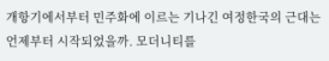개항기에서부터 민주화에 이르는 기나긴 여정한국의 근대는 언제부터 시작되었을까. 모더니티를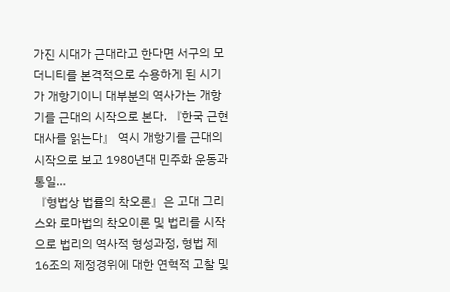가진 시대가 근대라고 한다면 서구의 모더니티를 본격적으로 수용하게 된 시기가 개항기이니 대부분의 역사가는 개항기를 근대의 시작으로 본다. 『한국 근현대사를 읽는다』 역시 개항기를 근대의 시작으로 보고 1980년대 민주화 운동과 통일…
『형법상 법률의 착오론』은 고대 그리스와 로마법의 착오이론 및 법리를 시작으로 법리의 역사적 형성과정, 형법 제16조의 제정경위에 대한 연혁적 고찰 및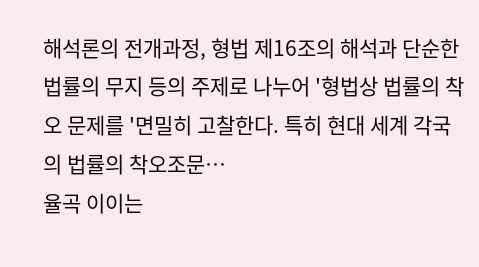해석론의 전개과정, 형법 제16조의 해석과 단순한 법률의 무지 등의 주제로 나누어 '형법상 법률의 착오 문제를 '면밀히 고찰한다. 특히 현대 세계 각국의 법률의 착오조문…
율곡 이이는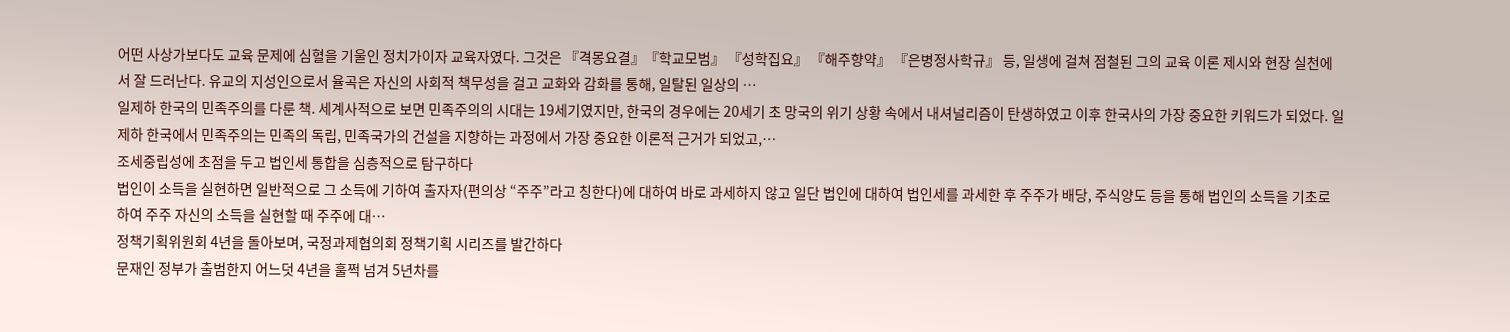어떤 사상가보다도 교육 문제에 심혈을 기울인 정치가이자 교육자였다. 그것은 『격몽요결』『학교모범』 『성학집요』 『해주향약』 『은병정사학규』 등, 일생에 걸쳐 점철된 그의 교육 이론 제시와 현장 실천에서 잘 드러난다. 유교의 지성인으로서 율곡은 자신의 사회적 책무성을 걸고 교화와 감화를 통해, 일탈된 일상의 …
일제하 한국의 민족주의를 다룬 책. 세계사적으로 보면 민족주의의 시대는 19세기였지만, 한국의 경우에는 20세기 초 망국의 위기 상황 속에서 내셔널리즘이 탄생하였고 이후 한국사의 가장 중요한 키워드가 되었다. 일제하 한국에서 민족주의는 민족의 독립, 민족국가의 건설을 지향하는 과정에서 가장 중요한 이론적 근거가 되었고,…
조세중립성에 초점을 두고 법인세 통합을 심층적으로 탐구하다
법인이 소득을 실현하면 일반적으로 그 소득에 기하여 출자자(편의상 “주주”라고 칭한다)에 대하여 바로 과세하지 않고 일단 법인에 대하여 법인세를 과세한 후 주주가 배당, 주식양도 등을 통해 법인의 소득을 기초로 하여 주주 자신의 소득을 실현할 때 주주에 대…
정책기획위원회 4년을 돌아보며, 국정과제협의회 정책기획 시리즈를 발간하다
문재인 정부가 출범한지 어느덧 4년을 훌쩍 넘겨 5년차를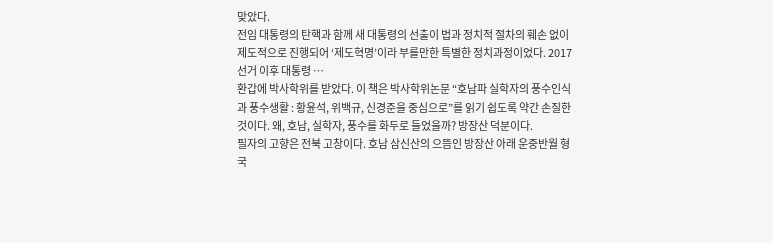맞았다.
전임 대통령의 탄핵과 함께 새 대통령의 선출이 법과 정치적 절차의 훼손 없이 제도적으로 진행되어 ‘제도혁명’이라 부를만한 특별한 정치과정이었다. 2017 선거 이후 대통령 …
환갑에 박사학위를 받았다. 이 책은 박사학위논문 “호남파 실학자의 풍수인식과 풍수생활 : 황윤석, 위백규, 신경준을 중심으로”를 읽기 쉽도록 약간 손질한 것이다. 왜, 호남, 실학자, 풍수를 화두로 들었을까? 방장산 덕분이다.
필자의 고향은 전북 고창이다. 호남 삼신산의 으뜸인 방장산 아래 운중반월 형국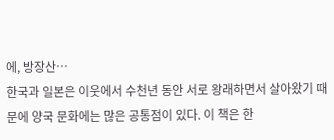에, 방장산…
한국과 일본은 이웃에서 수천년 동안 서로 왕래하면서 살아왔기 때문에 양국 문화에는 많은 공통점이 있다. 이 책은 한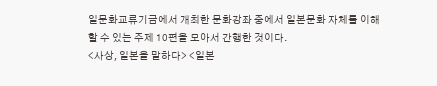일문화교류기금에서 개최한 문화강좌 중에서 일본문화 자체를 이해할 수 있는 주제 10편을 모아서 간행한 것이다.
<사상, 일본을 말하다> <일본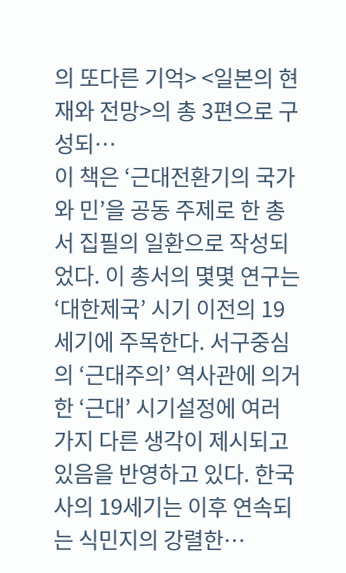의 또다른 기억> <일본의 현재와 전망>의 총 3편으로 구성되…
이 책은 ‘근대전환기의 국가와 민’을 공동 주제로 한 총서 집필의 일환으로 작성되었다. 이 총서의 몇몇 연구는 ‘대한제국’ 시기 이전의 19세기에 주목한다. 서구중심의 ‘근대주의’ 역사관에 의거한 ‘근대’ 시기설정에 여러 가지 다른 생각이 제시되고 있음을 반영하고 있다. 한국사의 19세기는 이후 연속되는 식민지의 강렬한…